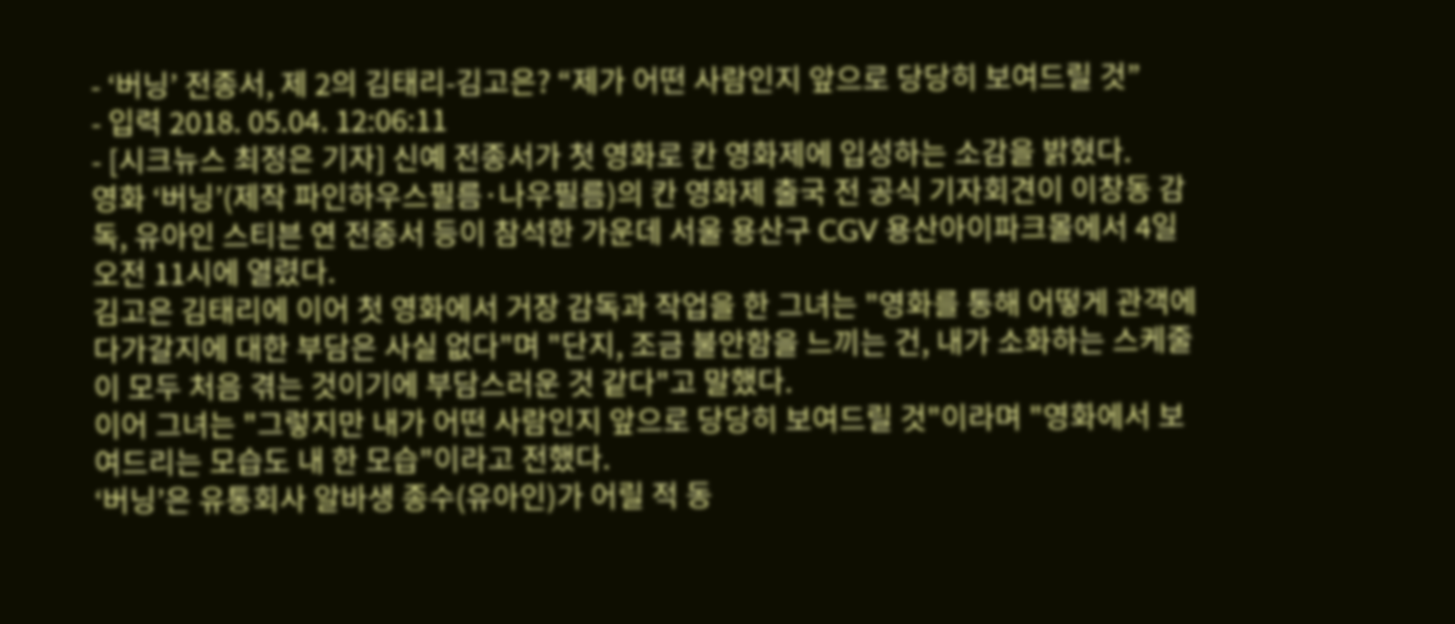- ‘버닝’ 전종서, 제 2의 김태리-김고은? “제가 어떤 사람인지 앞으로 당당히 보여드릴 것”
- 입력 2018. 05.04. 12:06:11
- [시크뉴스 최정은 기자] 신예 전종서가 첫 영화로 칸 영화제에 입성하는 소감을 밝혔다.
영화 ‘버닝’(제작 파인하우스필름·나우필름)의 칸 영화제 출국 전 공식 기자회견이 이창동 감독, 유아인 스티븐 연 전종서 등이 참석한 가운데 서울 용산구 CGV 용산아이파크몰에서 4일 오전 11시에 열렸다.
김고은 김태리에 이어 첫 영화에서 거장 감독과 작업을 한 그녀는 "영화를 통해 어떻게 관객에 다가갈지에 대한 부담은 사실 없다"며 "단지, 조금 불안함을 느끼는 건, 내가 소화하는 스케줄이 모두 처음 겪는 것이기에 부담스러운 것 같다"고 말했다.
이어 그녀는 "그렇지만 내가 어떤 사람인지 앞으로 당당히 보여드릴 것"이라며 "영화에서 보여드리는 모습도 내 한 모습"이라고 전했다.
‘버닝’은 유통회사 알바생 종수(유아인)가 어릴 적 동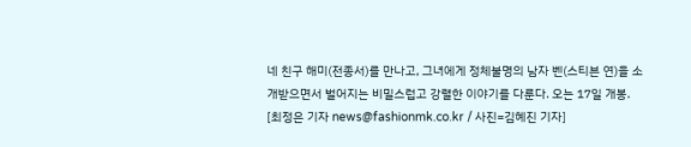네 친구 해미(전종서)를 만나고, 그녀에게 정체불명의 남자 벤(스티븐 연)을 소개받으면서 벌어지는 비밀스럽고 강렬한 이야기를 다룬다. 오는 17일 개봉.
[최정은 기자 news@fashionmk.co.kr / 사진=김혜진 기자]